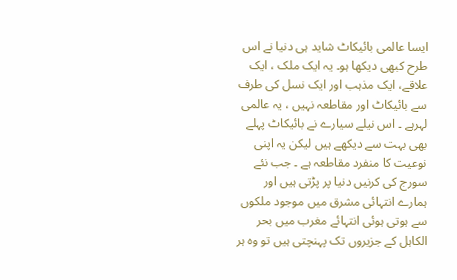ایسا عالمی بائیکاٹ شاید ہی دنیا نے اس طرح کبھی دیکھا ہو۔ یہ ایک ملک ، ایک علاقے، ایک مذہب اور ایک نسل کی طرف سے بائیکاٹ اور مقاطعہ نہیں ، یہ عالمی لہرہے ۔ اس نیلے سیارے نے بائیکاٹ پہلے بھی بہت سے دیکھے ہیں لیکن یہ اپنی نوعیت کا منفرد مقاطعہ ہے ۔ جب نئے سورج کی کرنیں دنیا پر پڑتی ہیں اور ہمارے انتہائی مشرق میں موجود ملکوں سے ہوتی ہوئی انتہائے مغرب میں بحر الکاہل کے جزیروں تک پہنچتی ہیں تو وہ ہر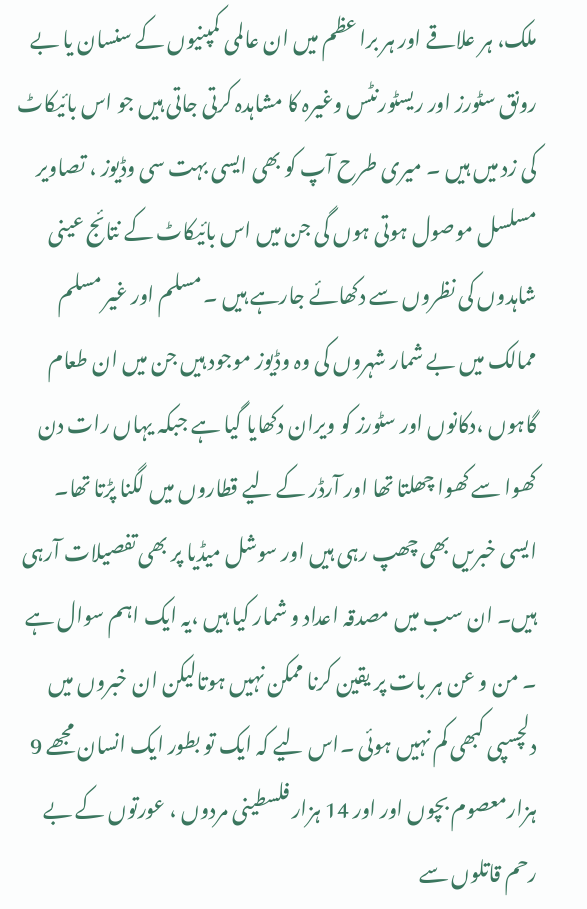ملک، ہر علاقے اور ہر برا عظم میں ان عالمی کمپنیوں کے سنسان یا بے رونق سٹورز اور ریسٹورنٹس وغیرہ کا مشاہدہ کرتی جاتی ہیں جو اس بائیکاٹ کی زد میں ہیں ۔ میری طرح آپ کو بھی ایسی بہت سی وڈیوز ، تصاویر مسلسل موصول ہوتی ہوں گی جن میں اس بائیکاٹ کے نتائج عینی شاہدوں کی نظروں سے دکھائے جارہے ہیں ۔ مسلم اور غیر مسلم ممالک میں بے شمار شہروں کی وہ وڈیوز موجود ہیں جن میں ان طعام گاہوں ،دکانوں اور سٹورز کو ویران دکھایا گیا ہے جبکہ یہاں رات دن کھوا سے کھوا چھلتا تھا اور آرڈر کے لیے قطاروں میں لگنا پڑتا تھا۔ ایسی خبریں بھی چھپ رہی ہیں اور سوشل میڈیا پر بھی تفصیلات آرہی ہیں۔ ان سب میں مصدقہ اعداد و شمار کیا ہیں ،یہ ایک اہم سوال ہے ۔ من و عن ہر بات پر یقین کرنا ممکن نہیں ہوتالیکن ان خبروں میں دلچسپی کبھی کم نہیں ہوئی ۔اس لیے کہ ایک تو بطور ایک انسان مجھے 9 ہزارمعصوم بچوں اور اور 14 ہزار فلسطینی مردوں ، عورتوں کے بے رحم قاتلوں سے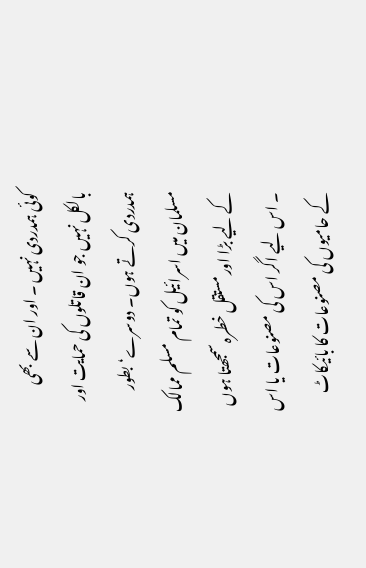کوئی ہمدردی نہیں ۔ اور ان سے بھی بالکل نہیں جو ان قاتلوں کی حمایت اور ہمدردی کرتے ہوں۔ دوسرے‘ بطور مسلمان میں اسرائیل کو تمام مسلم ممالک کے لیے بڑا اور مستقل خطرہ سمجھتا ہوں ۔ اس لیے اگر اس کی مصنوعات یا اس کے حامیوں کی مصنوعات کا بائیکاٹ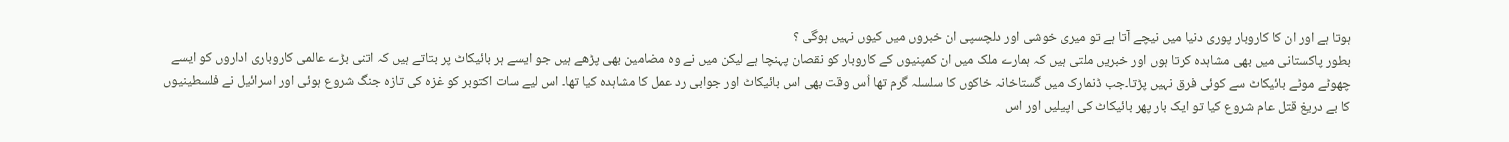ہوتا ہے اور ان کا کاروبار پوری دنیا میں نیچے آتا ہے تو میری خوشی اور دلچسپی ان خبروں میں کیوں نہیں ہوگی ؟
بطور پاکستانی میں بھی مشاہدہ کرتا ہوں اور خبریں ملتی ہیں کہ ہمارے ملک میں ان کمپنیوں کے کاروبار کو نقصان پہنچا ہے لیکن میں نے وہ مضامین بھی پڑھے ہیں جو ایسے ہر بائیکاٹ پر بتاتے ہیں کہ اتنی بڑے عالمی کاروباری اداروں کو ایسے چھوٹے موٹے بائیکاٹ سے کوئی فرق نہیں پڑتا۔جب ڈنمارک میں گستاخانہ خاکوں کا سلسلہ گرم تھا اُس وقت بھی اس بائیکاٹ اور جوابی رد عمل کا مشاہدہ کیا تھا۔ اس لیے سات اکتوبر کو غزہ کی تازہ جنگ شروع ہوئی اور اسرائیل نے فلسطینیوں کا بے دریغ قتل عام شروع کیا تو ایک بار پھر بائیکاٹ کی اپیلیں اور اس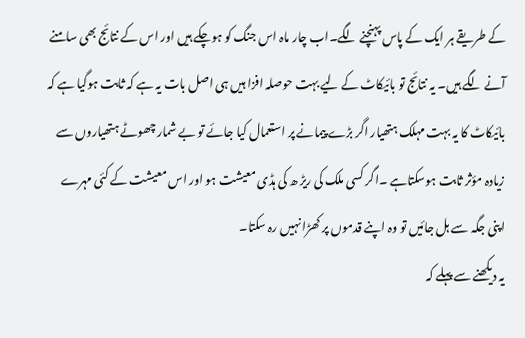کے طریقے ہر ایک کے پاس پہنچنے لگے۔اب چار ماہ اس جنگ کو ہوچکے ہیں اور اس کے نتائج بھی سامنے آنے لگے ہیں۔ یہ نتائج تو بائیکاٹ کے لیے بہت حوصلہ افزا ہیں ہی اصل بات یہ ہے کہ ثابت ہوگیا ہے کہ بائیکاٹ کا یہ بہت مہلک ہتھیار اگر بڑے پیمانے پر استعمال کیا جائے تو بے شمار چھوٹے ہتھیاروں سے زیادہ مؤثر ثابت ہوسکتاہے ۔اگر کسی ملک کی ریڑ ھ کی ہڈی معیشت ہو اور اس معیشت کے کئی مہرے اپنی جگہ سے ہل جائیں تو وہ اپنے قدموں پر کھڑا نہیں رہ سکتا۔
یہ دیکھنے سے پہلے کہ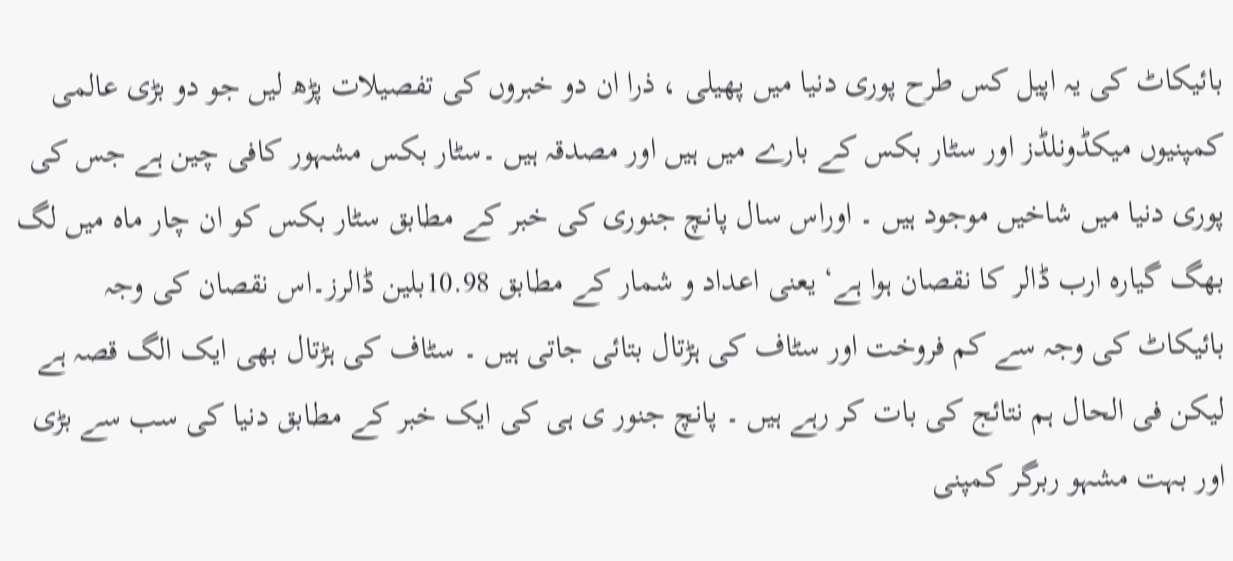بائیکاٹ کی یہ اپیل کس طرح پوری دنیا میں پھیلی ، ذرا ان دو خبروں کی تفصیلات پڑھ لیں جو دو بڑی عالمی کمپنیوں میکڈونلڈز اور سٹار بکس کے بارے میں ہیں اور مصدقہ ہیں ۔سٹار بکس مشہور کافی چین ہے جس کی پوری دنیا میں شاخیں موجود ہیں ۔ اوراس سال پانچ جنوری کی خبر کے مطابق سٹار بکس کو ان چار ماہ میں لگ بھگ گیارہ ارب ڈالر کا نقصان ہوا ہے‘ یعنی اعداد و شمار کے مطابق 10.98بلین ڈالرز۔اس نقصان کی وجہ بائیکاٹ کی وجہ سے کم فروخت اور سٹاف کی ہڑتال بتائی جاتی ہیں ۔ سٹاف کی ہڑتال بھی ایک الگ قصہ ہے لیکن فی الحال ہم نتائج کی بات کر رہے ہیں ۔ پانچ جنور ی ہی کی ایک خبر کے مطابق دنیا کی سب سے بڑی اور بہت مشہو ربرگر کمپنی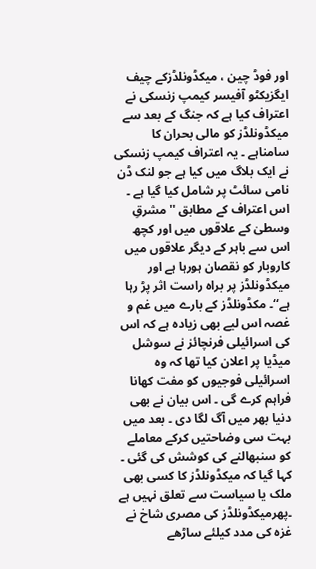اور فوڈ چین ، میکڈونلڈزکے چیف ایگزیکٹو آفیسر کیمپ زنسکی نے اعتراف کیا ہے کہ جنگ کے بعد سے میکڈونلڈز کو مالی بحران کا سامناہے ۔ یہ اعتراف کیمپ زنسکی نے ایک بلاگ میں کیا ہے جو لنک ڈن نامی سائٹ پر شامل کیا گیا ہے ۔ اس اعتراف کے مطابق ''مشرقِ وسطیٰ کے علاقوں میں اور کچھ اس سے باہر کے دیگر علاقوں میں کاروبار کو نقصان ہورہا ہے اور میکڈونلڈز پر براہ راست اثر پڑ رہا ہے‘‘۔ مکڈونلڈز کے بارے میں غم و غصہ اس لیے بھی زیادہ ہے کہ اس کی اسرائیلی فرنچائز نے سوشل میڈیا پر اعلان کیا تھا کہ وہ اسرائیلی فوجیوں کو مفت کھانا فراہم کرے گی ۔ اس بیان نے بھی دنیا بھر میں آگ لگا دی ۔ بعد میں بہت سی وضاحتیں کرکے معاملے کو سنبھالنے کی کوشش کی گئی ۔ کہا گیا کہ میکڈونلڈز کا کسی بھی ملک یا سیاست سے تعلق نہیں ہے ۔پھرمیکڈونلڈز کی مصری شاخ نے غزہ کی مدد کیلئے ساڑھے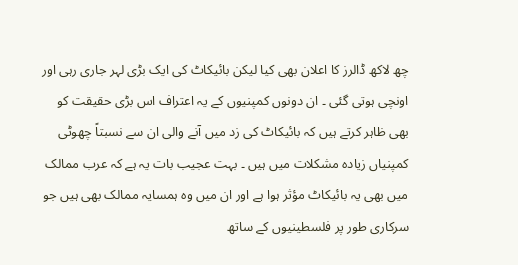چھ لاکھ ڈالرز کا اعلان بھی کیا لیکن بائیکاٹ کی ایک بڑی لہر جاری رہی اور اونچی ہوتی گئی ۔ ان دونوں کمپنیوں کے یہ اعتراف اس بڑی حقیقت کو بھی ظاہر کرتے ہیں کہ بائیکاٹ کی زد میں آنے والی ان سے نسبتاً چھوٹی کمپنیاں زیادہ مشکلات میں ہیں ۔ بہت عجیب بات یہ ہے کہ عرب ممالک میں بھی یہ بائیکاٹ مؤثر ہوا ہے اور ان میں وہ ہمسایہ ممالک بھی ہیں جو سرکاری طور پر فلسطینیوں کے ساتھ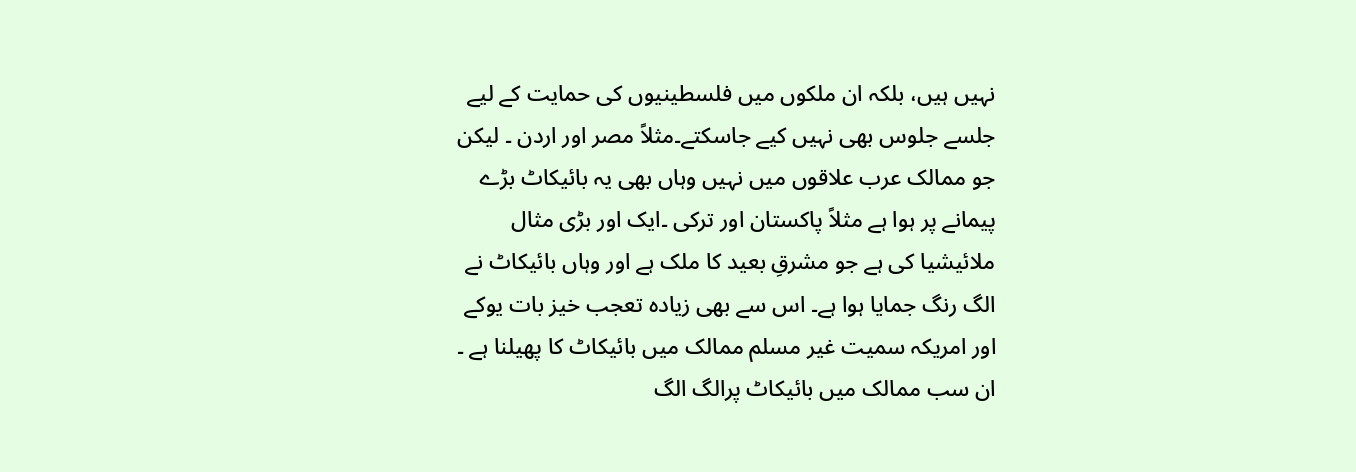نہیں ہیں، بلکہ ان ملکوں میں فلسطینیوں کی حمایت کے لیے جلسے جلوس بھی نہیں کیے جاسکتے۔مثلاً مصر اور اردن ۔ لیکن جو ممالک عرب علاقوں میں نہیں وہاں بھی یہ بائیکاٹ بڑے پیمانے پر ہوا ہے مثلاً پاکستان اور ترکی ۔ایک اور بڑی مثال ملائیشیا کی ہے جو مشرقِ بعید کا ملک ہے اور وہاں بائیکاٹ نے الگ رنگ جمایا ہوا ہے۔ اس سے بھی زیادہ تعجب خیز بات یوکے اور امریکہ سمیت غیر مسلم ممالک میں بائیکاٹ کا پھیلنا ہے ۔ ان سب ممالک میں بائیکاٹ پرالگ الگ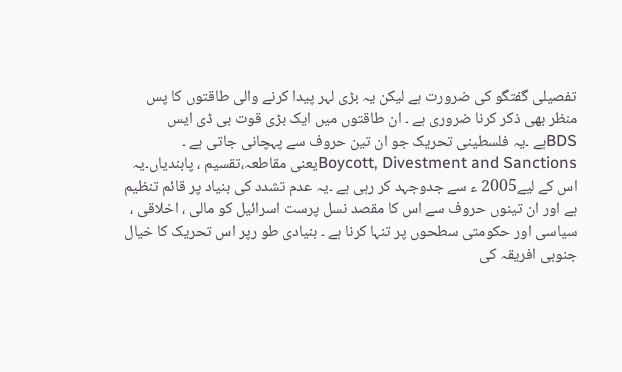تفصیلی گفتگو کی ضرورت ہے لیکن یہ بڑی لہر پیدا کرنے والی طاقتوں کا پس منظر بھی ذکر کرنا ضروری ہے ۔ ان طاقتوں میں ایک بڑی قوت بی ڈی ایس BDSہے ۔یہ فلسطینی تحریک جو ان تین حروف سے پہچانی جاتی ہے ۔ Boycott, Divestment and Sanctionsیعنی مقاطعہ،تقسیم ، پابندیاں۔یہ اس کے لیے2005 ء سے جدوجہد کر رہی ہے ۔یہ عدم تشدد کی بنیاد پر قائم تنظیم ہے اور ان تینوں حروف سے اس کا مقصد نسل پرست اسرائیل کو مالی ، اخلاقی ، سیاسی اور حکومتی سطحوں پر تنہا کرنا ہے ۔ بنیادی طو رپر اس تحریک کا خیال جنوبی افریقہ کی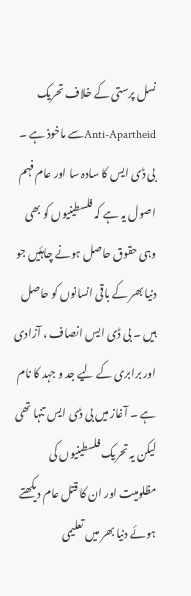نسل پرستی کے خلاف تحریک Anti-Apartheidسے ماخوذ ہے ۔ بی ڈی ایس کا سادہ سا اور عام فہم اصول یہ ہے کہ فلسطینیوں کو بھی وہی حقوق حاصل ہونے چاہئیں جو دنیا بھر کے باقی انسانوں کو حاصل ہیں ۔ بی ڈی ایس انصاف ، آزادی اور برابری کے لیے جد و جہد کا نام ہے ۔ آغاز میں بی ڈی ایس تنہا تھی لیکن یہ تحریک فلسطینیوں کی مظلومیت اور ان کا قتل عام دیکھتے ہوئے دنیا بھر میں تعلیمی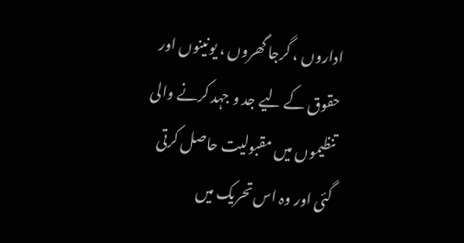اداروں ، گرجا گھروں ، یونینوں اور حقوق کے لیے جد و جہد کرنے والی تنظیموں میں مقبولیت حاصل کرتی گئی اور وہ اس تحریک میں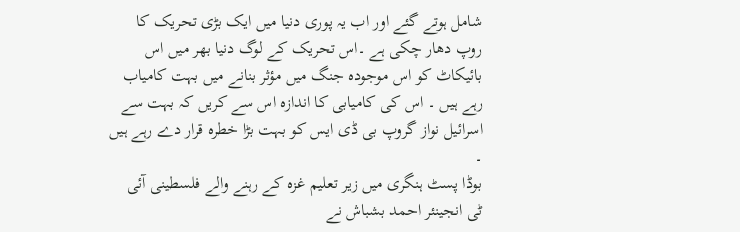شامل ہوتے گئے اور اب یہ پوری دنیا میں ایک بڑی تحریک کا روپ دھار چکی ہے ۔اس تحریک کے لوگ دنیا بھر میں اس بائیکاٹ کو اس موجودہ جنگ میں مؤثر بنانے میں بہت کامیاب رہے ہیں ۔ اس کی کامیابی کا اندازہ اس سے کریں کہ بہت سے اسرائیل نواز گروپ بی ڈی ایس کو بہت بڑا خطرہ قرار دے رہے ہیں ۔
بوڈا پسٹ ہنگری میں زیر تعلیم غزہ کے رہنے والے فلسطینی آئی ٹی انجینئر احمد بشباش نے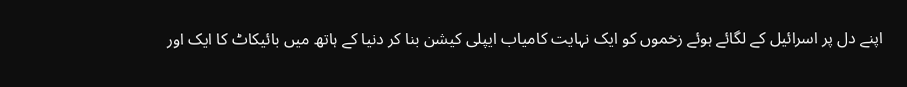اپنے دل پر اسرائیل کے لگائے ہوئے زخموں کو ایک نہایت کامیاب ایپلی کیشن بنا کر دنیا کے ہاتھ میں بائیکاٹ کا ایک اور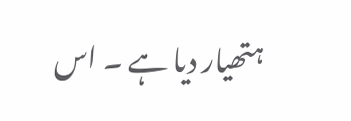ہتھیار دیا ہے ۔ اس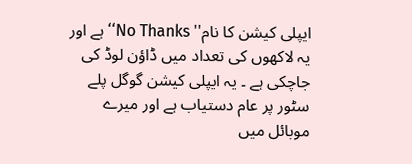ایپلی کیشن کا نام'' No Thanks‘‘ ہے اور یہ لاکھوں کی تعداد میں ڈاؤن لوڈ کی جاچکی ہے ۔ یہ ایپلی کیشن گوگل پلے سٹور پر عام دستیاب ہے اور میرے موبائل میں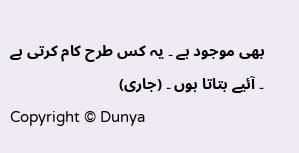بھی موجود ہے ۔ یہ کس طرح کام کرتی ہے ۔ آئیے بتاتا ہوں ۔ (جاری)
Copyright © Dunya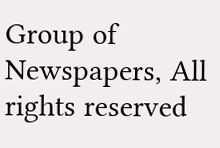Group of Newspapers, All rights reserved